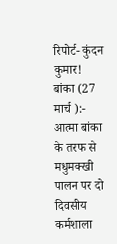रिपोर्ट- कुंदन कुमार!
बांका (27 मार्च ):- आत्मा बांका के तरफ से मधुमक्खी पालन पर दो दिवसीय कर्मशाला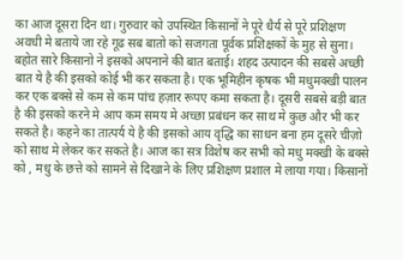का आज दूसरा दिन था। गुरुवार को उपस्थित किसानों ने पूरे धैर्य से पूरे प्रशिक्षण अवधी मे बताये जा रहे गूढ सब बातो को सजगता पूर्वक प्रशिक्षकों के मुह से सुना। बहोत सारे किसानो ने इसको अपनाने की बात बताई। शहद उत्पादन की सबसे अच्छी बात ये है की इसको कोई भी कर सकता है। एक भूमिहीन कृषक भी मधुमक्खी पालन कर एक बक्से से कम से कम पांच हज़ार रूपए कमा सकता है। दूसरी सबसे बड़ी बात है की इसको करने मे आप कम समय मे अच्छा प्रबंधन कर साथ मे कुछ और भी कर सकते है। कहने का तात्पर्य ये है की इसको आय वृद्धि का साधन बना हम दूसरे चीज़ो को साथ मे लेकर कर सकते है। आज का सत्र विशेष कर सभी को मधु मक्खी के बक्से को , मधु के छत्ते को सामने से दिखाने के लिए प्रशिक्षण प्रशाल मे लाया गया। किसानों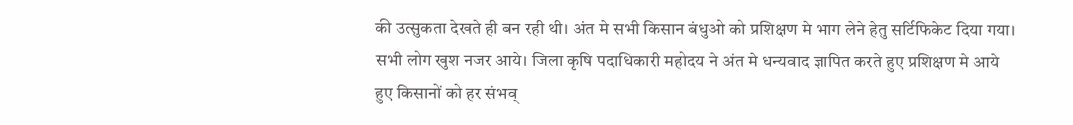की उत्सुकता देखते ही बन रही थी। अंत मे सभी किसान बंधुओ को प्रशिक्षण मे भाग लेने हेतु सर्टिफिकेट दिया गया। सभी लोग खुश नजर आये। जिला कृषि पदाधिकारी महोदय ने अंत मे धन्यवाद ज्ञापित करते हुए प्रशिक्षण मे आये हुए किसानों को हर संभव्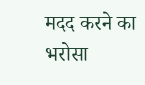मदद करने का भरोसा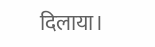दिलाया।